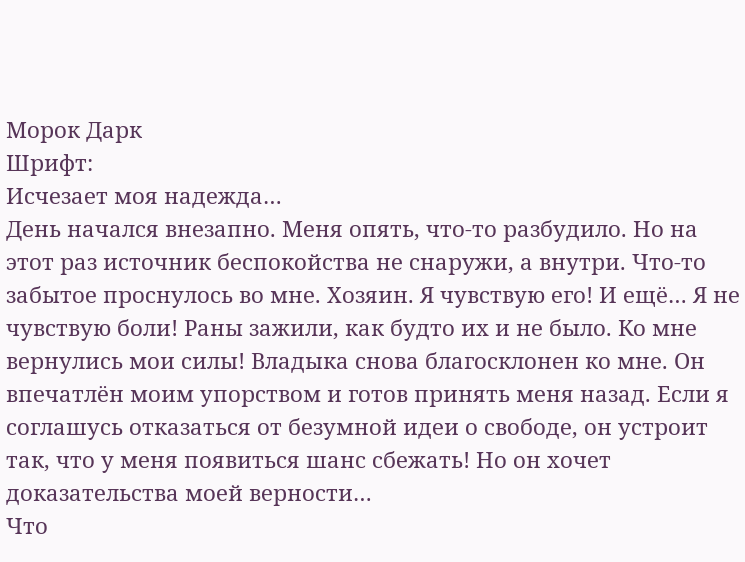Морок Дарк
Шрифт:
Исчезает моя надежда…
День начался внезапно. Меня опять, что-то разбудило. Но на этот раз источник беспокойства не снаружи, а внутри. Что-то забытое проснулось во мне. Хозяин. Я чувствую его! И ещё… Я не чувствую боли! Раны зажили, как будто их и не было. Ко мне вернулись мои силы! Владыка снова благосклонен ко мне. Он впечатлён моим упорством и готов принять меня назад. Если я соглашусь отказаться от безумной идеи о свободе, он устроит так, что у меня появиться шанс сбежать! Но он хочет доказательства моей верности…
Что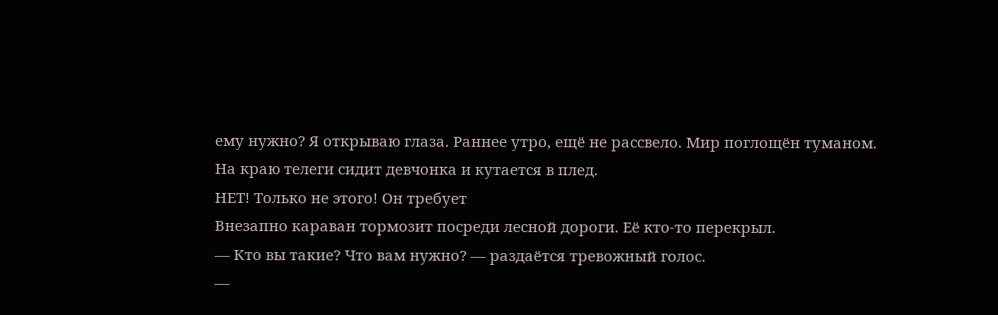ему нужно? Я открываю глаза. Раннее утро, ещё не рассвело. Мир поглощён туманом. На краю телеги сидит девчонка и кутается в плед.
НЕТ! Только не этого! Он требует
Внезапно караван тормозит посреди лесной дороги. Её кто-то перекрыл.
— Кто вы такие? Что вам нужно? — раздаётся тревожный голос.
—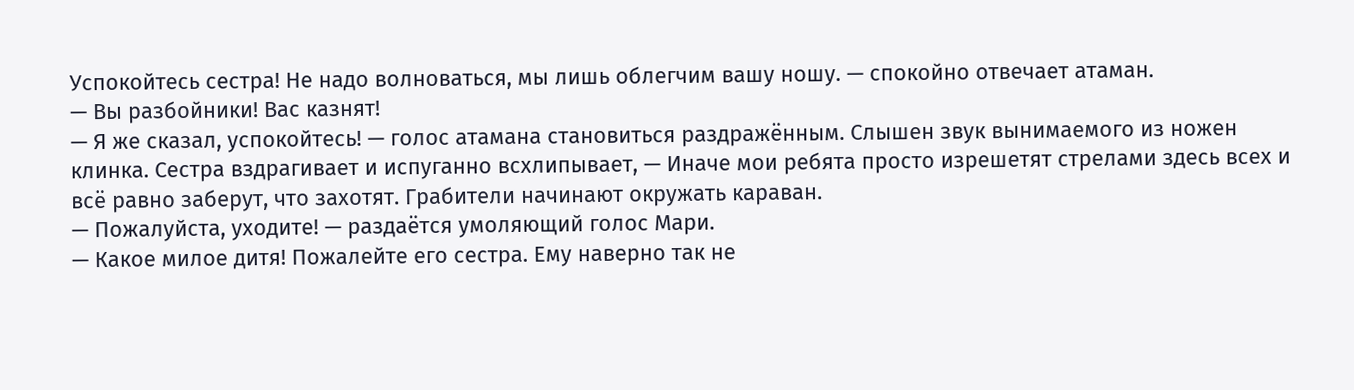Успокойтесь сестра! Не надо волноваться, мы лишь облегчим вашу ношу. — спокойно отвечает атаман.
— Вы разбойники! Вас казнят!
— Я же сказал, успокойтесь! — голос атамана становиться раздражённым. Слышен звук вынимаемого из ножен клинка. Сестра вздрагивает и испуганно всхлипывает, — Иначе мои ребята просто изрешетят стрелами здесь всех и всё равно заберут, что захотят. Грабители начинают окружать караван.
— Пожалуйста, уходите! — раздаётся умоляющий голос Мари.
— Какое милое дитя! Пожалейте его сестра. Ему наверно так не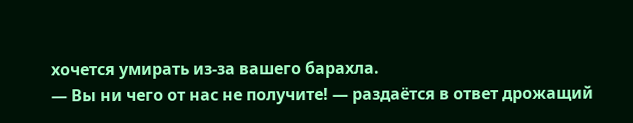хочется умирать из-за вашего барахла.
— Вы ни чего от нас не получите! — раздаётся в ответ дрожащий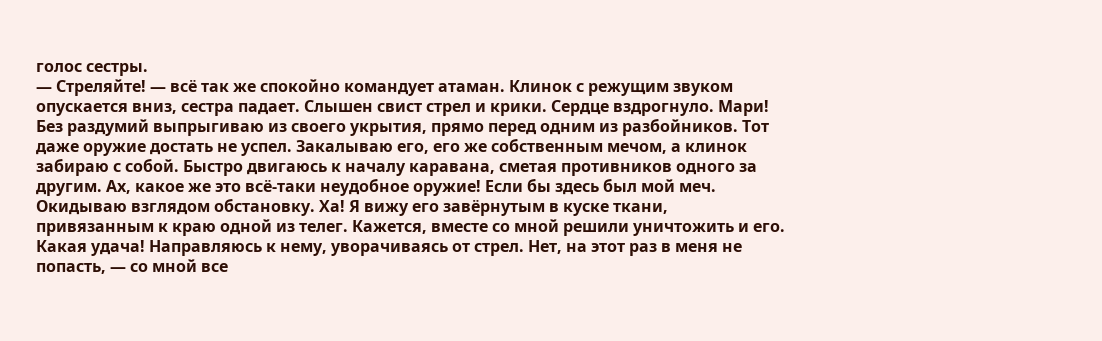голос сестры.
— Стреляйте! — всё так же спокойно командует атаман. Клинок с режущим звуком опускается вниз, сестра падает. Слышен свист стрел и крики. Сердце вздрогнуло. Мари! Без раздумий выпрыгиваю из своего укрытия, прямо перед одним из разбойников. Тот даже оружие достать не успел. Закалываю его, его же собственным мечом, а клинок забираю с собой. Быстро двигаюсь к началу каравана, сметая противников одного за другим. Ах, какое же это всё-таки неудобное оружие! Если бы здесь был мой меч. Окидываю взглядом обстановку. Ха! Я вижу его завёрнутым в куске ткани, привязанным к краю одной из телег. Кажется, вместе со мной решили уничтожить и его. Какая удача! Направляюсь к нему, уворачиваясь от стрел. Нет, на этот раз в меня не попасть, — со мной все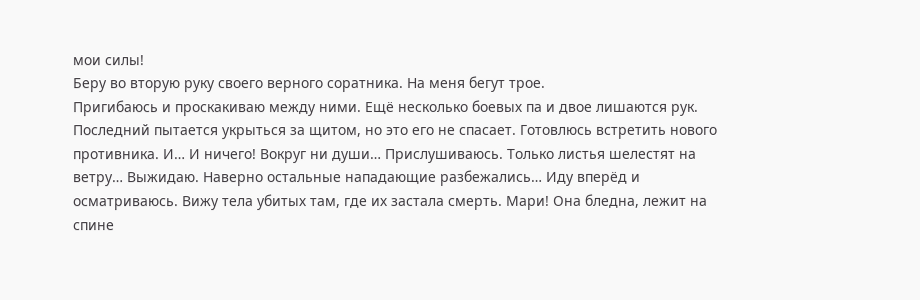мои силы!
Беру во вторую руку своего верного соратника. На меня бегут трое.
Пригибаюсь и проскакиваю между ними. Ещё несколько боевых па и двое лишаются рук. Последний пытается укрыться за щитом, но это его не спасает. Готовлюсь встретить нового противника. И… И ничего! Вокруг ни души… Прислушиваюсь. Только листья шелестят на ветру… Выжидаю. Наверно остальные нападающие разбежались… Иду вперёд и осматриваюсь. Вижу тела убитых там, где их застала смерть. Мари! Она бледна, лежит на спине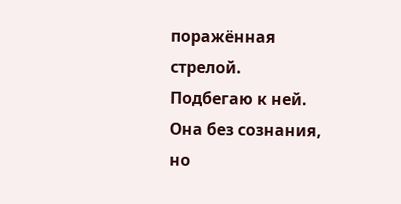поражённая стрелой.
Подбегаю к ней. Она без сознания, но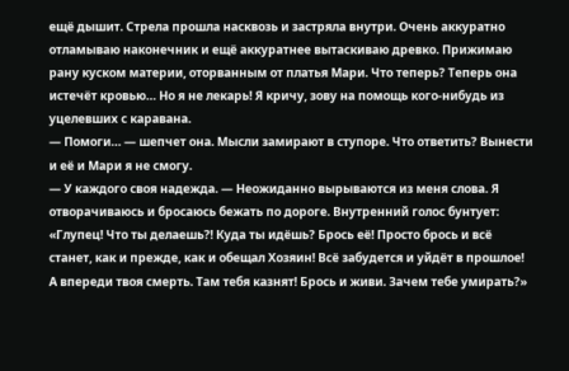ещё дышит. Стрела прошла насквозь и застряла внутри. Очень аккуратно отламываю наконечник и ещё аккуратнее вытаскиваю древко. Прижимаю рану куском материи, оторванным от платья Мари. Что теперь? Теперь она истечёт кровью… Но я не лекарь! Я кричу, зову на помощь кого-нибудь из уцелевших с каравана.
— Помоги… — шепчет она. Мысли замирают в ступоре. Что ответить? Вынести и её и Мари я не смогу.
— У каждого своя надежда. — Неожиданно вырываются из меня слова. Я отворачиваюсь и бросаюсь бежать по дороге. Внутренний голос бунтует: «Глупец! Что ты делаешь?! Куда ты идёшь? Брось её! Просто брось и всё станет, как и прежде, как и обещал Хозяин! Всё забудется и уйдёт в прошлое! А впереди твоя смерть. Там тебя казнят! Брось и живи. Зачем тебе умирать?»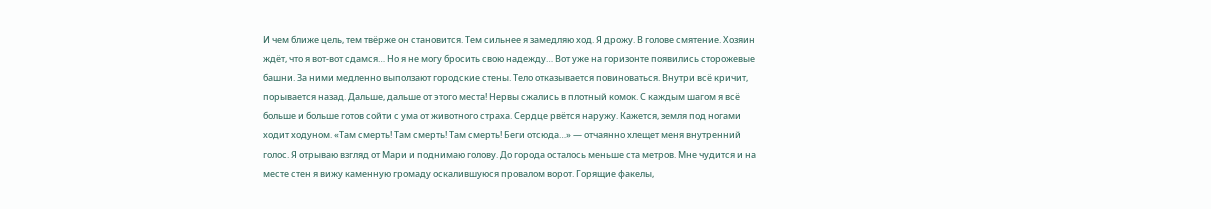И чем ближе цель, тем твёрже он становится. Тем сильнее я замедляю ход. Я дрожу. В голове смятение. Хозяин ждёт, что я вот-вот сдамся… Но я не могу бросить свою надежду… Вот уже на горизонте появились сторожевые башни. За ними медленно выползают городские стены. Тело отказывается повиноваться. Внутри всё кричит, порывается назад. Дальше, дальше от этого места! Нервы сжались в плотный комок. С каждым шагом я всё больше и больше готов сойти с ума от животного страха. Сердце рвётся наружу. Кажется, земля под ногами ходит ходуном. «Там смерть! Там смерть! Там смерть! Беги отсюда…» — отчаянно хлещет меня внутренний голос. Я отрываю взгляд от Мари и поднимаю голову. До города осталось меньше ста метров. Мне чудится и на месте стен я вижу каменную громаду оскалившуюся провалом ворот. Горящие факелы,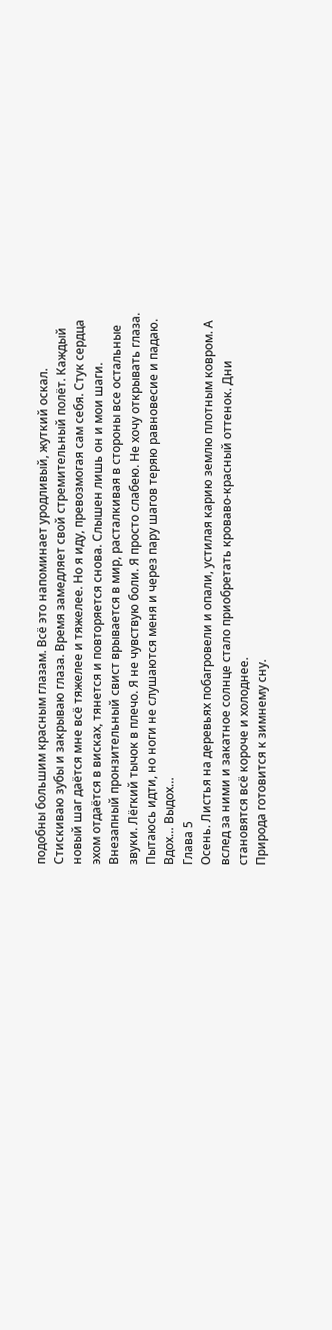подобны большим красным глазам. Всё это напоминает уродливый, жуткий оскал.
Стискиваю зубы и закрываю глаза. Время замедляет свой стремительный полёт. Каждый новый шаг даётся мне всё тяжелее и тяжелее. Но я иду, превозмогая сам себя. Стук сердца эхом отдаётся в висках, тянется и повторяется снова. Слышен лишь он и мои шаги. Внезапный пронзительный свист врывается в мир, расталкивая в стороны все остальные звуки. Лёгкий тычок в плечо. Я не чувствую боли. Я просто слабею. Не хочу открывать глаза. Пытаюсь идти, но ноги не слушаются меня и через пару шагов теряю равновесие и падаю. Вдох… Выдох…
Глава 5
Осень. Листья на деревьях побагровели и опали, устилая карию землю плотным ковром. А вслед за ними и закатное солнце стало приобретать кроваво-красный оттенок. Дни становятся всё короче и холоднее.
Природа готовится к зимнему сну.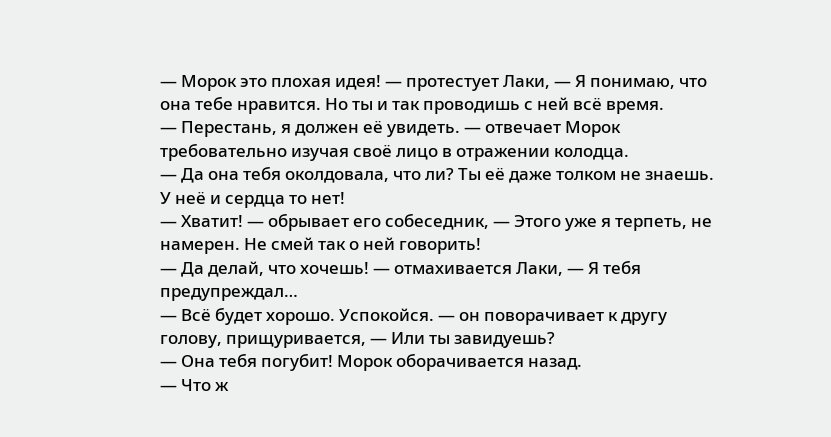— Морок это плохая идея! — протестует Лаки, — Я понимаю, что она тебе нравится. Но ты и так проводишь с ней всё время.
— Перестань, я должен её увидеть. — отвечает Морок требовательно изучая своё лицо в отражении колодца.
— Да она тебя околдовала, что ли? Ты её даже толком не знаешь. У неё и сердца то нет!
— Хватит! — обрывает его собеседник, — Этого уже я терпеть, не намерен. Не смей так о ней говорить!
— Да делай, что хочешь! — отмахивается Лаки, — Я тебя предупреждал…
— Всё будет хорошо. Успокойся. — он поворачивает к другу голову, прищуривается, — Или ты завидуешь?
— Она тебя погубит! Морок оборачивается назад.
— Что ж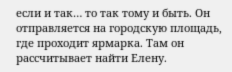если и так… то так тому и быть. Он отправляется на городскую площадь, где проходит ярмарка. Там он рассчитывает найти Елену.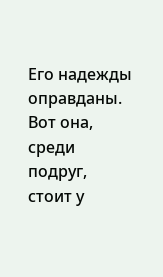Его надежды оправданы. Вот она, среди подруг, стоит у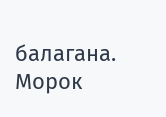балагана. Морок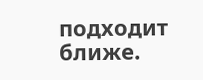подходит ближе.